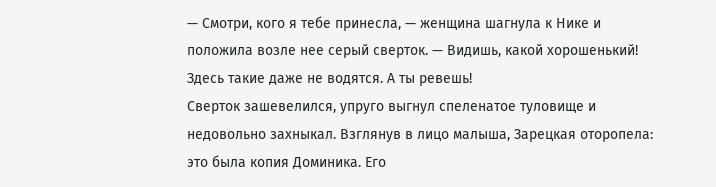— Смотри, кого я тебе принесла, — женщина шагнула к Нике и положила возле нее серый сверток. — Видишь, какой хорошенький! Здесь такие даже не водятся. А ты ревешь!
Сверток зашевелился, упруго выгнул спеленатое туловище и недовольно захныкал. Взглянув в лицо малыша, Зарецкая оторопела: это была копия Доминика. Его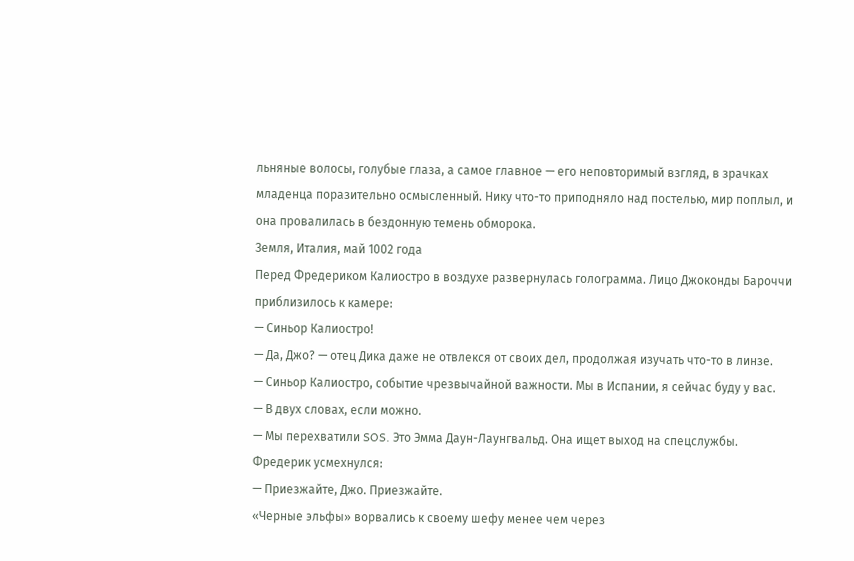льняные волосы, голубые глаза, а самое главное — его неповторимый взгляд, в зрачках младенца поразительно осмысленный. Нику что-то приподняло над постелью, мир поплыл, и она провалилась в бездонную темень обморока.
Земля, Италия, май 1002 года
Перед Фредериком Калиостро в воздухе развернулась голограмма. Лицо Джоконды Бароччи приблизилось к камере:
— Синьор Калиостро!
— Да, Джо? — отец Дика даже не отвлекся от своих дел, продолжая изучать что-то в линзе.
— Синьор Калиостро, событие чрезвычайной важности. Мы в Испании, я сейчас буду у вас.
— В двух словах, если можно.
— Мы перехватили SOS. Это Эмма Даун-Лаунгвальд. Она ищет выход на спецслужбы.
Фредерик усмехнулся:
— Приезжайте, Джо. Приезжайте.
«Черные эльфы» ворвались к своему шефу менее чем через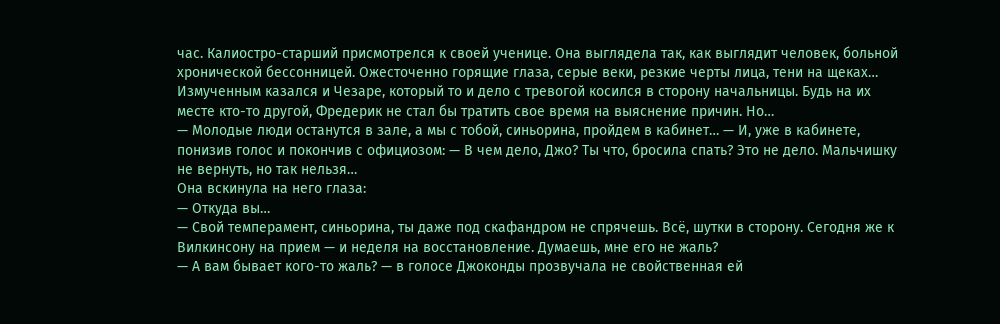час. Калиостро-старший присмотрелся к своей ученице. Она выглядела так, как выглядит человек, больной хронической бессонницей. Ожесточенно горящие глаза, серые веки, резкие черты лица, тени на щеках… Измученным казался и Чезаре, который то и дело с тревогой косился в сторону начальницы. Будь на их месте кто-то другой, Фредерик не стал бы тратить свое время на выяснение причин. Но…
— Молодые люди останутся в зале, а мы с тобой, синьорина, пройдем в кабинет… — И, уже в кабинете, понизив голос и покончив с официозом: — В чем дело, Джо? Ты что, бросила спать? Это не дело. Мальчишку не вернуть, но так нельзя…
Она вскинула на него глаза:
— Откуда вы…
— Свой темперамент, синьорина, ты даже под скафандром не спрячешь. Всё, шутки в сторону. Сегодня же к Вилкинсону на прием — и неделя на восстановление. Думаешь, мне его не жаль?
— А вам бывает кого-то жаль? — в голосе Джоконды прозвучала не свойственная ей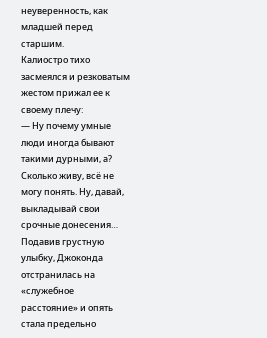неуверенность, как младшей перед старшим.
Калиостро тихо засмеялся и резковатым жестом прижал ее к своему плечу:
— Ну почему умные люди иногда бывают такими дурными, а? Сколько живу, всё не могу понять. Ну, давай, выкладывай свои срочные донесения…
Подавив грустную улыбку, Джоконда отстранилась на «служебное расстояние» и опять стала предельно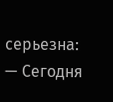серьезна:
— Сегодня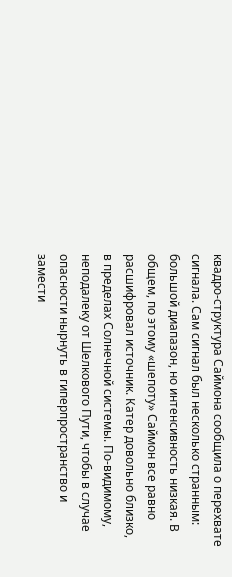квадро-структура Саймона сообщила о перехвате сигнала. Сам сигнал был несколько странным: большой диапазон, но интенсивность низкая. В общем, по этому «шепоту» Саймон все равно расшифровал источник. Катер довольно близко, в пределах Солнечной системы. По-видимому, неподалеку от Шелкового Пути, чтобы в случае опасности нырнуть в гиперпространство и замести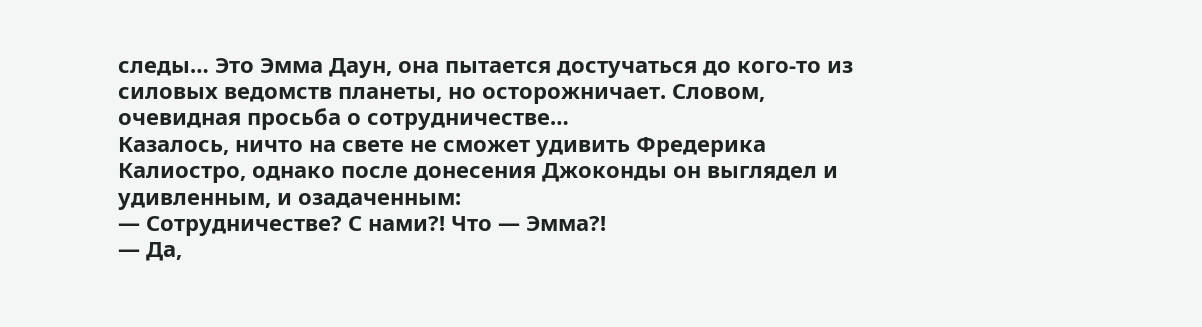следы… Это Эмма Даун, она пытается достучаться до кого-то из силовых ведомств планеты, но осторожничает. Словом, очевидная просьба о сотрудничестве…
Казалось, ничто на свете не сможет удивить Фредерика Калиостро, однако после донесения Джоконды он выглядел и удивленным, и озадаченным:
— Сотрудничестве? С нами?! Что — Эмма?!
— Да,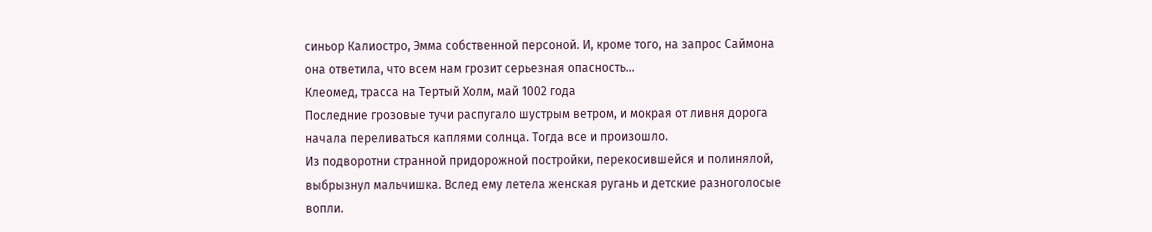синьор Калиостро, Эмма собственной персоной. И, кроме того, на запрос Саймона она ответила, что всем нам грозит серьезная опасность…
Клеомед, трасса на Тертый Холм, май 1002 года
Последние грозовые тучи распугало шустрым ветром, и мокрая от ливня дорога начала переливаться каплями солнца. Тогда все и произошло.
Из подворотни странной придорожной постройки, перекосившейся и полинялой, выбрызнул мальчишка. Вслед ему летела женская ругань и детские разноголосые вопли.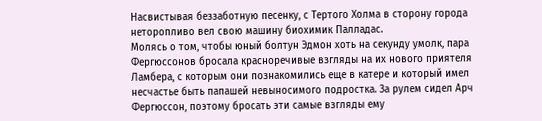Насвистывая беззаботную песенку, с Тертого Холма в сторону города неторопливо вел свою машину биохимик Палладас.
Молясь о том, чтобы юный болтун Эдмон хоть на секунду умолк, пара Фергюссонов бросала красноречивые взгляды на их нового приятеля Ламбера, с которым они познакомились еще в катере и который имел несчастье быть папашей невыносимого подростка. За рулем сидел Арч Фергюссон, поэтому бросать эти самые взгляды ему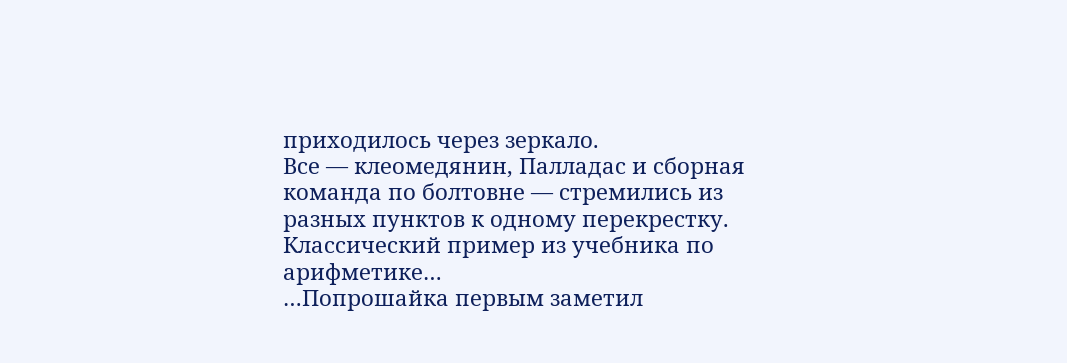приходилось через зеркало.
Все — клеомедянин, Палладас и сборная команда по болтовне — стремились из разных пунктов к одному перекрестку. Классический пример из учебника по арифметике…
…Попрошайка первым заметил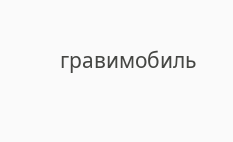гравимобиль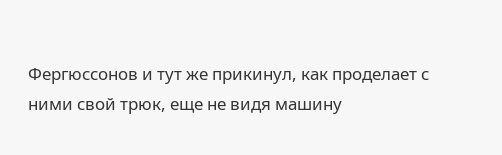Фергюссонов и тут же прикинул, как проделает с ними свой трюк, еще не видя машину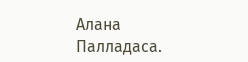Алана Палладаса.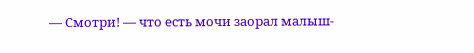— Смотри! — что есть мочи заорал малыш-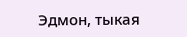Эдмон, тыкая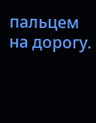пальцем на дорогу.